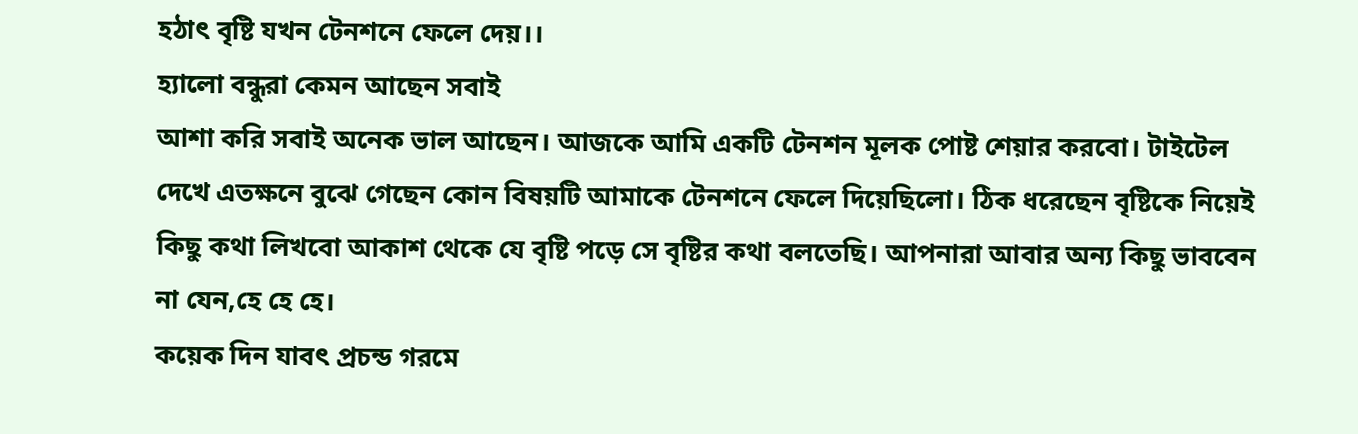হঠাৎ বৃষ্টি যখন টেনশনে ফেলে দেয়।।
হ্যালো বন্ধুরা কেমন আছেন সবাই
আশা করি সবাই অনেক ভাল আছেন। আজকে আমি একটি টেনশন মূলক পোষ্ট শেয়ার করবো। টাইটেল দেখে এতক্ষনে বুঝে গেছেন কোন বিষয়টি আমাকে টেনশনে ফেলে দিয়েছিলো। ঠিক ধরেছেন বৃষ্টিকে নিয়েই কিছু কথা লিখবো আকাশ থেকে যে বৃষ্টি পড়ে সে বৃষ্টির কথা বলতেছি। আপনারা আবার অন্য কিছু ভাববেন না যেন,হে হে হে।
কয়েক দিন যাবৎ প্রচন্ড গরমে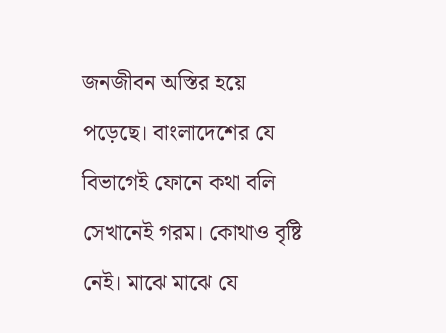জনজীবন অস্তির হয়ে পড়েছে। বাংলাদেশের যে বিভাগেই ফোনে কথা বলি সেখানেই গরম। কোথাও বৃষ্টি নেই। মাঝে মাঝে যে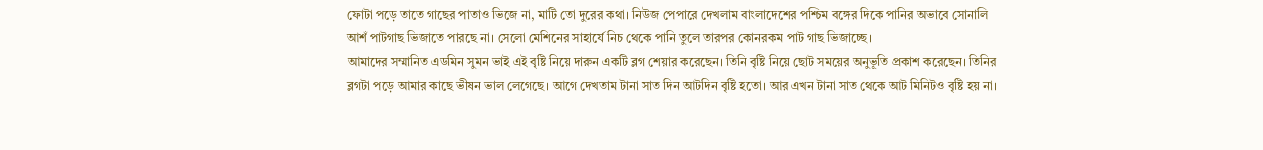ফোটা পড়ে তাতে গাছের পাতাও ভিজে না, মাটি তো দুরের কথা। নিউজ পেপারে দেখলাম বাংলাদেশের পশ্চিম বঙ্গের দিকে পানির অভাবে সোনালি আশঁ পাটগাছ ভিজাতে পারছে না। সেলো মেশিনের সাহার্যে নিচ থেকে পানি তুলে তারপর কোনরকম পাট গাছ ভিজাচ্ছে।
আমাদের সম্মানিত এডমিন সুমন ভাই এই বৃষ্টি নিয়ে দারুন একটি ব্লগ শেয়ার করেছেন। তিনি বৃষ্টি নিয়ে ছোট সময়ের অনুভূতি প্রকাশ করেছেন। তিনির ব্লগটা পড়ে আমার কাছে ভীষন ভাল লেগেছে। আগে দেখতাম টানা সাত দিন আটদিন বৃষ্টি হতো। আর এখন টানা সাত থেকে আট মিনিটও বৃষ্টি হয় না।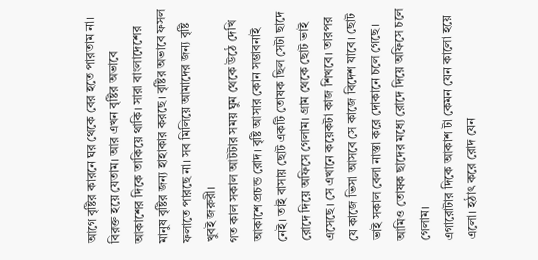আগে বৃষ্টির কারনে ঘর থেকে বের হতে পারতাম না। বিরক্ত হয়ে যেতাম। আর এখন বৃষ্টির অভাবে আকাশের দিকে তাকিয়ে থাকি। সারা বাংলাদেশের মানুষ বৃষ্টির জন্য হাহাকার করছে। বৃষ্টির অভাবে ফসল ফলাতে পারছে না। সব মিলিয়ে আমাদের জন্য বৃষ্টি খুবই জরুরী।
গত কাল সকাল আটটার সময় ঘুম থেকে উঠে দেখি আকাশে প্রচন্ড রোদ। বৃষ্টি আসার কোন সম্ভাবনাই নেই। তাই বাসায় ছোট একটি তোষক ছিল সেটা ছাদে রোদে দিয়ে অফিসে গেলাম। গ্রাম থেকে ছোট ভাই এসেছে। সে এখানে কয়েকটা কাজ শিখবে। তারপর যে কাজে ভিসা আসবে সে কাজে বিদেশ যাবে। ছোট ভাই সকাল বেলা নাস্তা করে দোকানে চলে গেছে। আমিও তোষক ছাদের মধ্যে রোদে দিয়ে অফিসে চলে গেলাম।
এগারোটার দিকে আকাশ টা কেমন যেন কালো হয়ে এলো। হঠাৎ করে রোদ যেন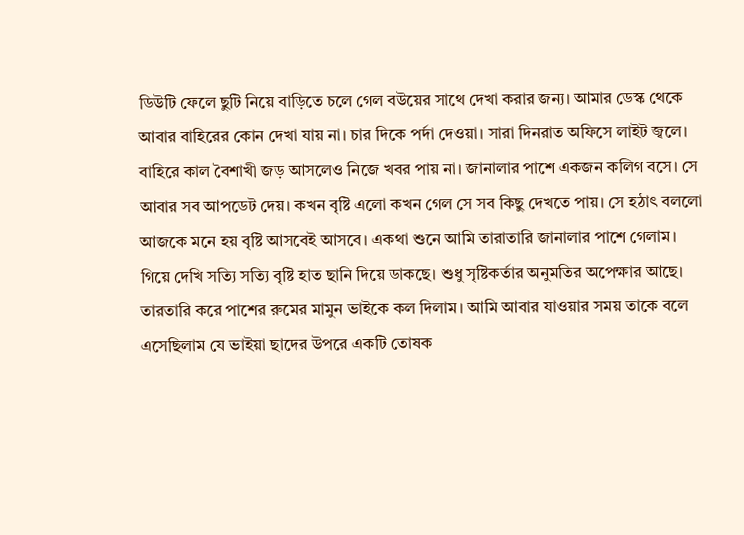ডিউটি ফেলে ছুটি নিয়ে বাড়িতে চলে গেল বউয়ের সাথে দেখা করার জন্য। আমার ডেস্ক থেকে আবার বাহিরের কোন দেখা যায় না। চার দিকে পর্দা দেওয়া। সারা দিনরাত অফিসে লাইট জ্বলে। বাহিরে কাল বৈশাখী জড় আসলেও নিজে খবর পায় না। জানালার পাশে একজন কলিগ বসে। সে আবার সব আপডেট দেয়। কখন বৃষ্টি এলো কখন গেল সে সব কিছু দেখতে পায়। সে হঠাৎ বললো আজকে মনে হয় বৃষ্টি আসবেই আসবে। একথা শুনে আমি তারাতারি জানালার পাশে গেলাম। গিয়ে দেখি সত্যি সত্যি বৃষ্টি হাত ছানি দিয়ে ডাকছে। শুধু সৃষ্টিকর্তার অনুমতির অপেক্ষার আছে।
তারতারি করে পাশের রুমের মামুন ভাইকে কল দিলাম। আমি আবার যাওয়ার সময় তাকে বলে এসেছিলাম যে ভাইয়া ছাদের উপরে একটি তোষক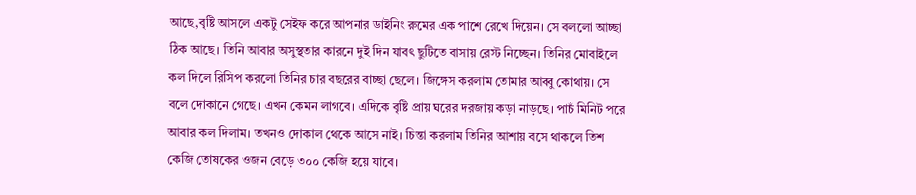আছে,বৃষ্টি আসলে একটু সেইফ করে আপনার ডাইনিং রুমের এক পাশে রেখে দিয়েন। সে বললো আচ্ছা ঠিক আছে। তিনি আবার অসুস্থতার কারনে দুই দিন যাবৎ ছুটিতে বাসায় রেস্ট নিচ্ছেন। তিনির মোবাইলে কল দিলে রিসিপ করলো তিনির চার বছরের বাচ্ছা ছেলে। জিঙ্গেস করলাম তোমার আব্বু কোথায়। সে বলে দোকানে গেছে। এখন কেমন লাগবে। এদিকে বৃষ্টি প্রায় ঘরের দরজায় কড়া নাড়ছে। পাচঁ মিনিট পরে আবার কল দিলাম। তখনও দোকাল থেকে আসে নাই। চিন্তা করলাম তিনির আশায় বসে থাকলে তিশ কেজি তোষকের ওজন বেড়ে ৩০০ কেজি হয়ে যাবে।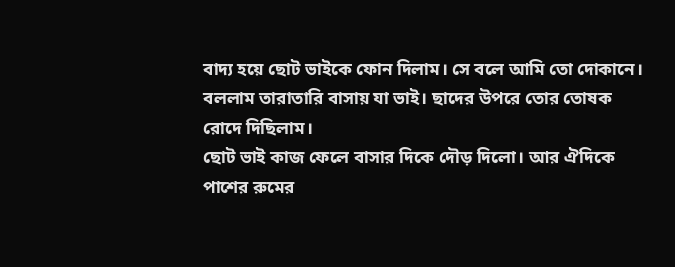বাদ্য হয়ে ছোট ভাইকে ফোন দিলাম। সে বলে আমি তো দোকানে। বললাম তারাতারি বাসায় যা ভাই। ছাদের উপরে তোর তোষক রোদে দিছিলাম।
ছোট ভাই কাজ ফেলে বাসার দিকে দৌড় দিলো। আর ঐদিকে পাশের রুমের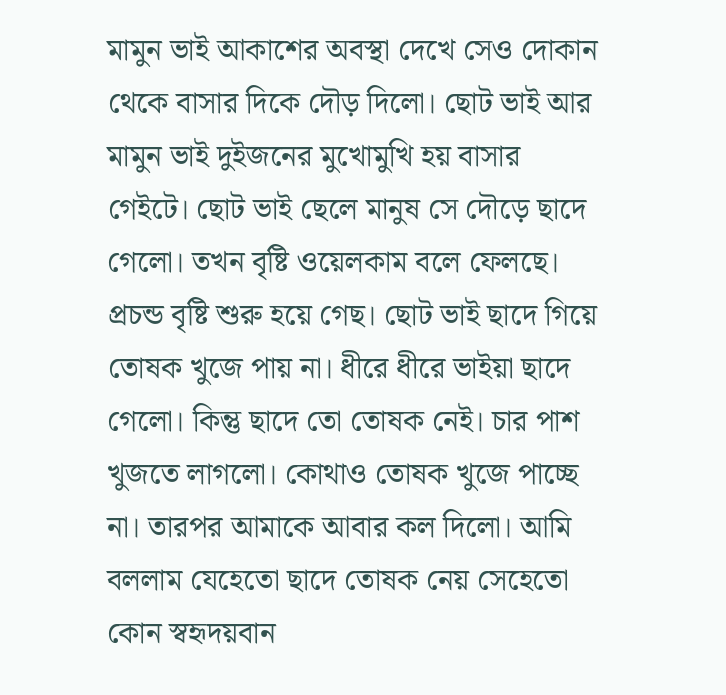মামুন ভাই আকাশের অবস্থা দেখে সেও দোকান থেকে বাসার দিকে দৌড় দিলো। ছোট ভাই আর মামুন ভাই দুইজনের মুখোমুখি হয় বাসার গেইটে। ছোট ভাই ছেলে মানুষ সে দৌড়ে ছাদে গেলো। তখন বৃষ্টি ওয়েলকাম বলে ফেলছে। প্রচন্ড বৃষ্টি শুরু হয়ে গেছ। ছোট ভাই ছাদে গিয়ে তোষক খুজে পায় না। ধীরে ধীরে ভাইয়া ছাদে গেলো। কিন্তু ছাদে তো তোষক নেই। চার পাশ খুজতে লাগলো। কোথাও তোষক খুজে পাচ্ছে না। তারপর আমাকে আবার কল দিলো। আমি বললাম যেহেতো ছাদে তোষক নেয় সেহেতো কোন স্বহৃদয়বান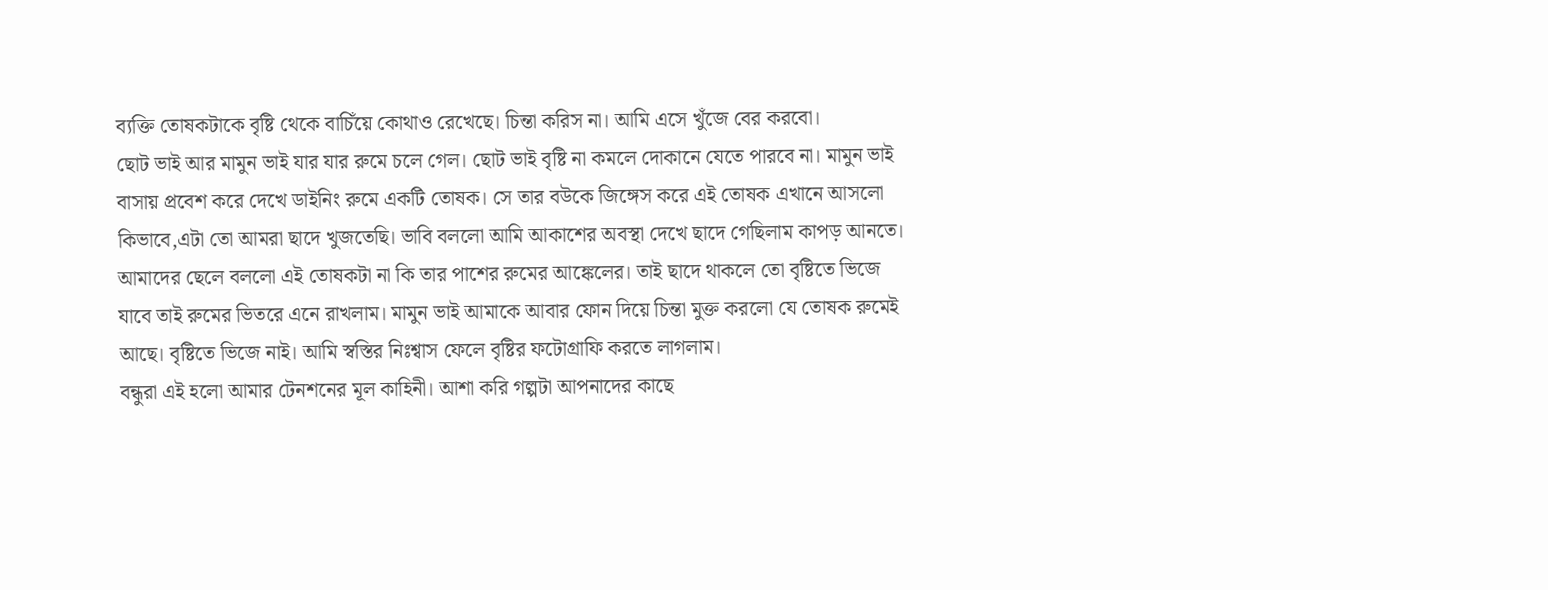ব্যক্তি তোষকটাকে বৃষ্টি থেকে বাচিঁয়ে কোথাও রেখেছে। চিন্তা করিস না। আমি এসে খুঁজে বের করবো।
ছোট ভাই আর মামুন ভাই যার যার রুমে চলে গেল। ছোট ভাই বৃষ্টি না কমলে দোকানে যেতে পারবে না। মামুন ভাই বাসায় প্রবেশ করে দেখে ডাইনিং রুমে একটি তোষক। সে তার বউকে জিঙ্গেস করে এই তোষক এখানে আসলো কিভাবে,এটা তো আমরা ছাদে খুজতেছি। ভাবি বললো আমি আকাশের অবস্থা দেখে ছাদে গেছিলাম কাপড় আনতে। আমাদের ছেলে বললো এই তোষকটা না কি তার পাশের রুমের আঙ্কেলের। তাই ছাদে থাকলে তো বৃষ্টিতে ভিজে যাবে তাই রুমের ভিতরে এনে রাখলাম। মামুন ভাই আমাকে আবার ফোন দিয়ে চিন্তা মুক্ত করলো যে তোষক রুমেই আছে। বৃষ্টিতে ভিজে নাই। আমি স্বস্তির নিঃশ্বাস ফেলে বৃষ্টির ফটোগ্রাফি করতে লাগলাম।
বন্ধুরা এই হলো আমার টেনশনের মূল কাহিনী। আশা করি গল্পটা আপনাদের কাছে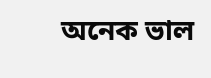অনেক ভাল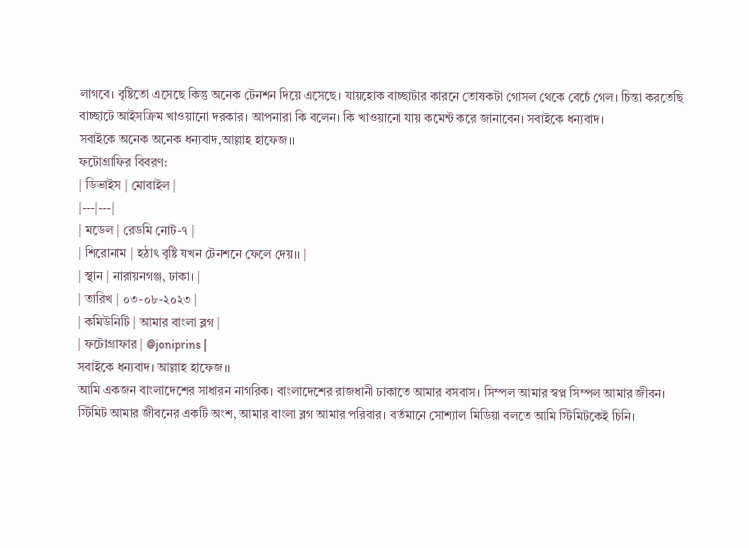লাগবে। বৃষ্টিতো এসেছে কিন্তু অনেক টেনশন দিয়ে এসেছে। যায়হোক বাচ্ছাটার কারনে তোষকটা গোসল থেকে বেচেঁ গেল। চিন্তা করতেছি বাচ্ছাটে আইসক্রিম খাওয়ানো দরকার। আপনারা কি বলেন। কি খাওয়ানো যায় কমেন্ট করে জানাবেন। সবাইকে ধন্যবাদ।
সবাইকে অনেক অনেক ধন্যবাদ,আল্লাহ হাফেজ।।
ফটোগ্রাফির বিবরণ:
| ডিভাইস | মোবাইল |
|---|---|
| মডেল | রেডমি নোট-৭ |
| শিরোনাম | হঠাৎ বৃষ্টি যখন টেনশনে ফেলে দেয়।। |
| স্থান | নারায়নগঞ্জ, ঢাকা। |
| তারিখ | ০৩-০৮-২০২৩ |
| কমিউনিটি | আমার বাংলা ব্লগ |
| ফটোগ্রাফার | @joniprins |
সবাইকে ধন্যবাদ। আল্লাহ হাফেজ।।
আমি একজন বাংলাদেশের সাধারন নাগরিক। বাংলাদেশের রাজধানী ঢাকাতে আমার বসবাস। সিম্পল আমার স্বপ্ন সিম্পল আমার জীবন। স্টিমিট আমার জীবনের একটি অংশ, আমার বাংলা ব্লগ আমার পরিবার। বর্তমানে সোশ্যাল মিডিয়া বলতে আমি স্টিমিটকেই চিনি।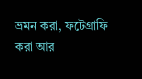ভ্রমন করা, ফটেগ্রাফি করা আর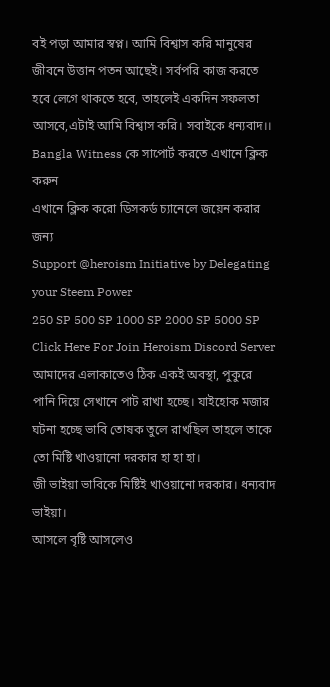বই পড়া আমার স্বপ্ন। আমি বিশ্বাস করি মানুষের জীবনে উত্তান পতন আছেই। সর্বপরি কাজ করতে হবে লেগে থাকতে হবে, তাহলেই একদিন সফলতা আসবে,এটাই আমি বিশ্বাস করি। সবাইকে ধন্যবাদ।।
Bangla Witness কে সাপোর্ট করতে এখানে ক্লিক করুন
এখানে ক্লিক করো ডিসকর্ড চ্যানেলে জয়েন করার জন্য
Support @heroism Initiative by Delegating your Steem Power
250 SP 500 SP 1000 SP 2000 SP 5000 SP
Click Here For Join Heroism Discord Server
আমাদের এলাকাতেও ঠিক একই অবস্থা, পুকুরে পানি দিয়ে সেখানে পাট রাখা হচ্ছে। যাইহোক মজার ঘটনা হচ্ছে ভাবি তোষক তুলে রাখছিল তাহলে তাকে তো মিষ্টি খাওয়ানো দরকার হা হা হা।
জী ভাইয়া ভাবিকে মিষ্টিই খাওয়ানো দরকার। ধন্যবাদ ভাইয়া।
আসলে বৃষ্টি আসলেও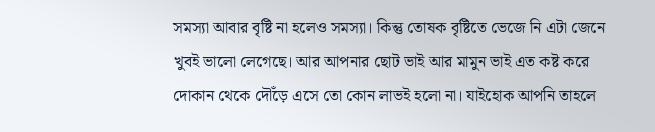সমস্যা আবার বৃষ্টি না হলেও সমস্যা। কিন্তু তোষক বৃষ্টিতে ভেজে নি এটা জেনে খুবই ভালো লেগেছে। আর আপনার ছোট ভাই আর মামুন ভাই এত কষ্ট করে দোকান থেকে দৌঁড়ে এসে তো কোন লাভই হলো না। যাইহোক আপনি তাহলে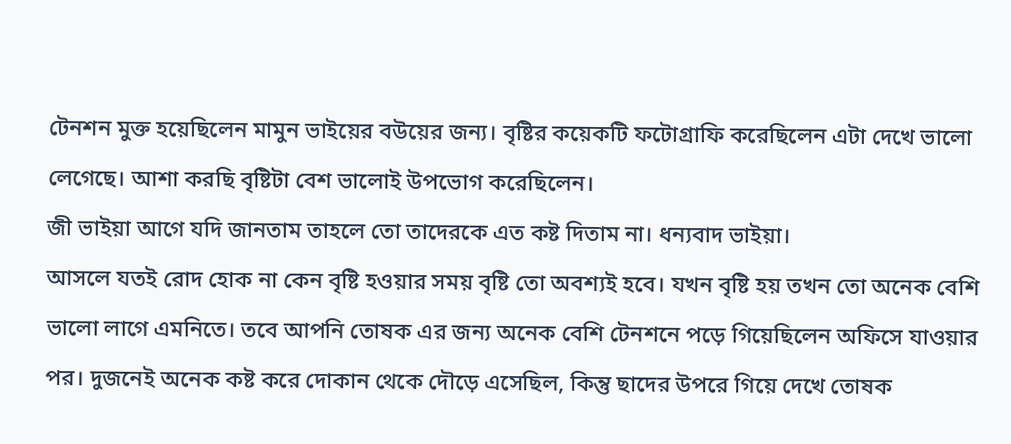টেনশন মুক্ত হয়েছিলেন মামুন ভাইয়ের বউয়ের জন্য। বৃষ্টির কয়েকটি ফটোগ্রাফি করেছিলেন এটা দেখে ভালো লেগেছে। আশা করছি বৃষ্টিটা বেশ ভালোই উপভোগ করেছিলেন।
জী ভাইয়া আগে যদি জানতাম তাহলে তো তাদেরকে এত কষ্ট দিতাম না। ধন্যবাদ ভাইয়া।
আসলে যতই রোদ হোক না কেন বৃষ্টি হওয়ার সময় বৃষ্টি তো অবশ্যই হবে। যখন বৃষ্টি হয় তখন তো অনেক বেশি ভালো লাগে এমনিতে। তবে আপনি তোষক এর জন্য অনেক বেশি টেনশনে পড়ে গিয়েছিলেন অফিসে যাওয়ার পর। দুজনেই অনেক কষ্ট করে দোকান থেকে দৌড়ে এসেছিল, কিন্তু ছাদের উপরে গিয়ে দেখে তোষক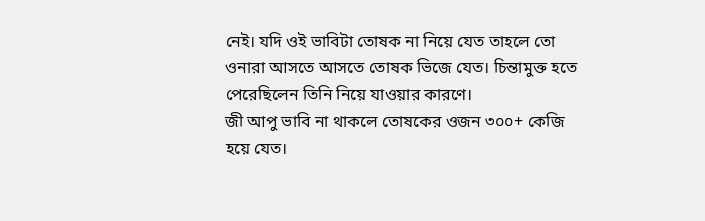নেই। যদি ওই ভাবিটা তোষক না নিয়ে যেত তাহলে তো ওনারা আসতে আসতে তোষক ভিজে যেত। চিন্তামুক্ত হতে পেরেছিলেন তিনি নিয়ে যাওয়ার কারণে।
জী আপু ভাবি না থাকলে তোষকের ওজন ৩০০+ কেজি হয়ে যেত।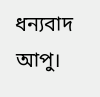ধন্যবাদ আপু।